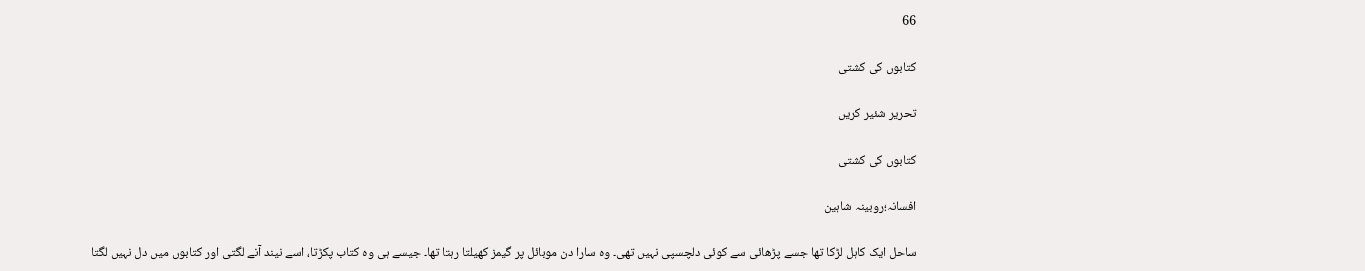66

کتابوں کی کشتی

تحریر شئیر کریں

کتابوں کی کشتی

افسانہ؛روبینہ شاہین

ساحل ایک کاہل لڑکا تھا جسے پڑھائی سے کوئی دلچسپی نہیں تھی۔ وہ سارا دن موبائل پر گیمز کھیلتا رہتا تھا۔ جیسے ہی وہ کتاب پکڑتا، اسے نیند آنے لگتی اور کتابوں میں دل نہیں لگتا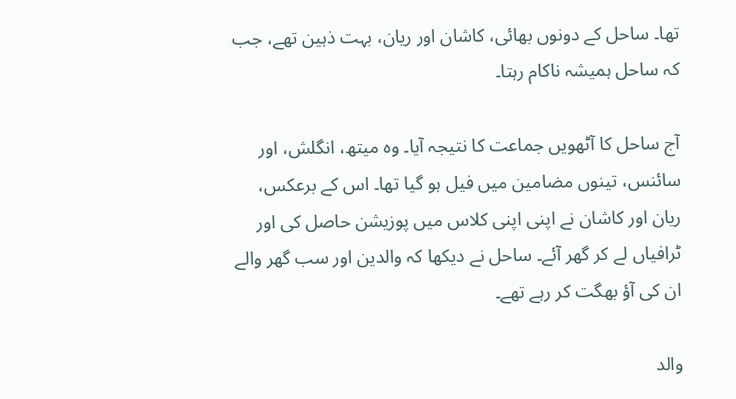تھا۔ ساحل کے دونوں بھائی، کاشان اور ریان، بہت ذہین تھے، جب کہ ساحل ہمیشہ ناکام رہتا۔

آج ساحل کا آٹھویں جماعت کا نتیجہ آیا۔ وہ میتھ، انگلش، اور سائنس، تینوں مضامین میں فیل ہو گیا تھا۔ اس کے برعکس، ریان اور کاشان نے اپنی اپنی کلاس میں پوزیشن حاصل کی اور ٹرافیاں لے کر گھر آئے۔ ساحل نے دیکھا کہ والدین اور سب گھر والے ان کی آؤ بھگت کر رہے تھے۔

والد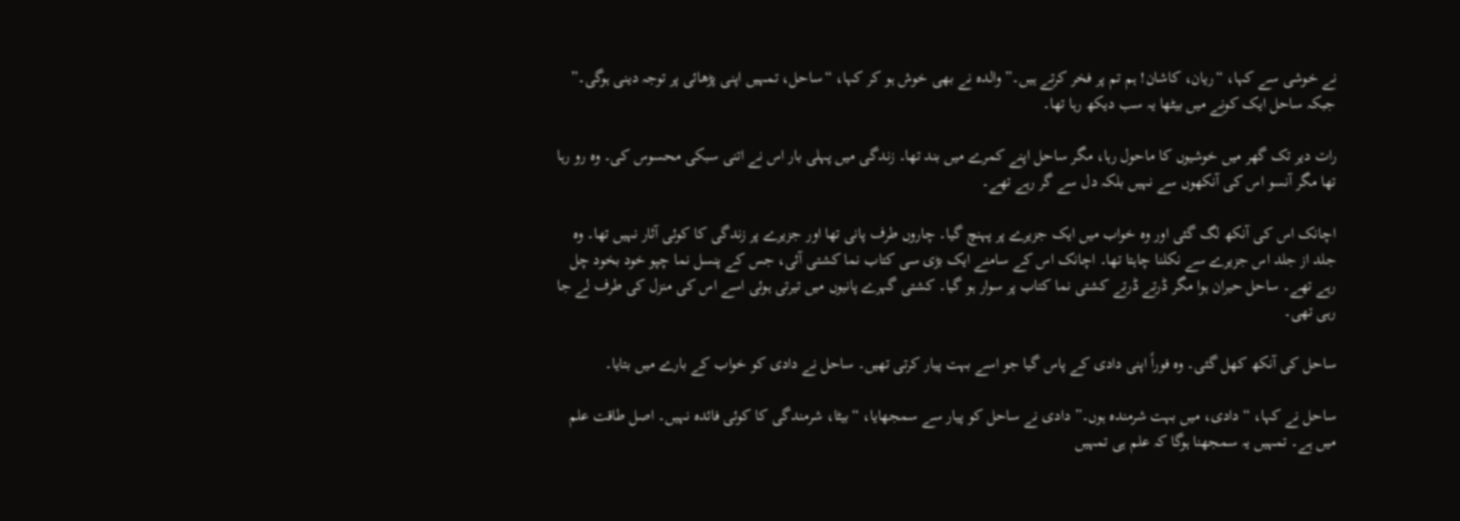نے خوشی سے کہا، “ریان، کاشان! ہم تم پر فخر کرتے ہیں۔” والدہ نے بھی خوش ہو کر کہا، “ساحل، تمہیں اپنی پڑھائی پر توجہ دینی ہوگی۔” جبکہ ساحل ایک کونے میں بیٹھا یہ سب دیکھ رہا تھا۔

رات دیر تک گھر میں خوشیوں کا ماحول رہا، مگر ساحل اپنے کمرے میں بند تھا۔ زندگی میں پہلی بار اس نے اتنی سبکی محسوس کی۔ وہ رو رہا تھا مگر آنسو اس کی آنکھوں سے نہیں بلکہ دل سے گر رہے تھے۔

اچانک اس کی آنکھ لگ گئی اور وہ خواب میں ایک جزیرے پر پہنچ گیا۔ چاروں طرف پانی تھا اور جزیرے پر زندگی کا کوئی آثار نہیں تھا۔ وہ جلد از جلد اس جزیرے سے نکلنا چاہتا تھا۔ اچانک اس کے سامنے ایک بڑی سی کتاب نما کشتی آئی، جس کے پنسل نما چپو خود بخود چل رہے تھے۔ ساحل حیران ہوا مگر ڈرتے ڈرتے کشتی نما کتاب پر سوار ہو گیا۔ کشتی گہرے پانیوں میں تیرتی ہوئی اسے اس کی منزل کی طرف لے جا رہی تھی۔

ساحل کی آنکھ کھل گئی۔ وہ فوراً اپنی دادی کے پاس گیا جو اسے بہت پیار کرتی تھیں۔ ساحل نے دادی کو خواب کے بارے میں بتایا۔

ساحل نے کہا، “دادی، میں بہت شرمندہ ہوں۔” دادی نے ساحل کو پیار سے سمجھایا، “بیٹا، شرمندگی کا کوئی فائدہ نہیں۔ اصل طاقت علم میں ہے۔ تمہیں یہ سمجھنا ہوگا کہ علم ہی تمہیں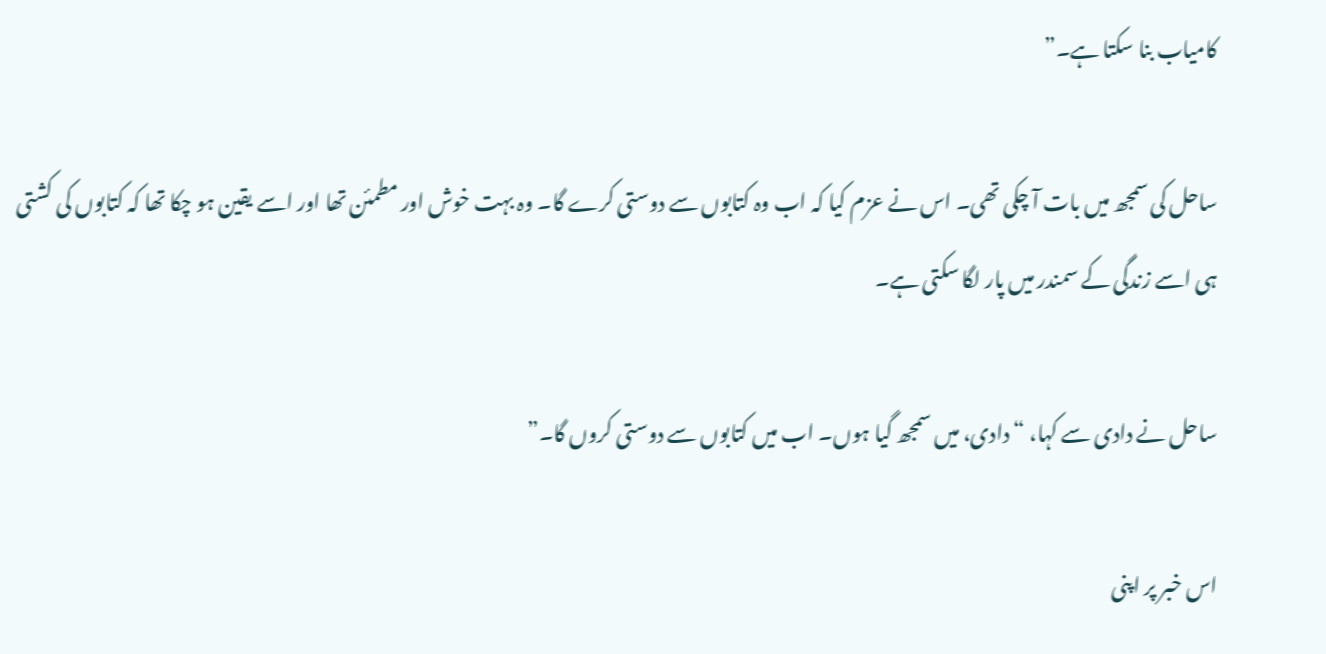کامیاب بنا سکتا ہے۔”

ساحل کی سمجھ میں بات آ چکی تھی۔ اس نے عزم کیا کہ اب وہ کتابوں سے دوستی کرے گا۔ وہ بہت خوش اور مطمئن تھا اور اسے یقین ہو چکا تھا کہ کتابوں کی کشتی ہی اسے زندگی کے سمندر میں پار لگا سکتی ہے۔

ساحل نے دادی سے کہا، “دادی، میں سمجھ گیا ہوں۔ اب میں کتابوں سے دوستی کروں گا۔”

اس خبر پر اپنی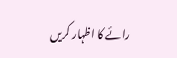رائے کا اظہار کریں